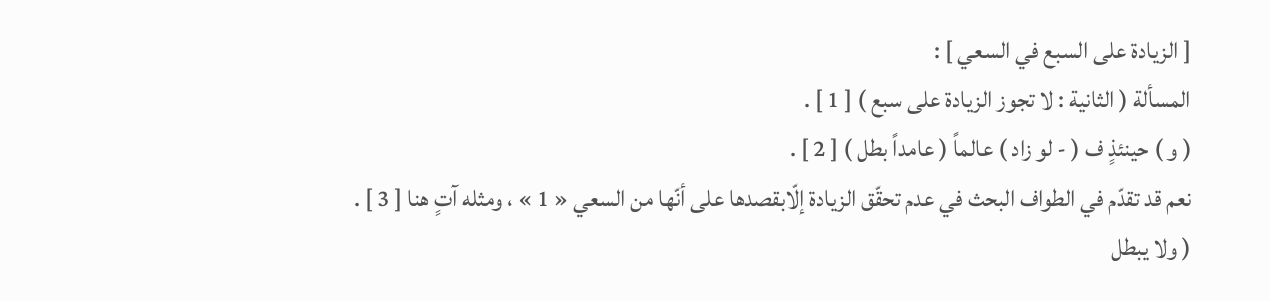[ الزيادة على السبع في السعي ] :
المسألة ( الثانية : لا تجوز الزيادة على سبع ) [ 1 ] .
( و ) حينئذٍ ف ( - لو زاد ) عالماً ( عامداً بطل ) [ 2 ] .
نعم قد تقدّم في الطواف البحث في عدم تحقّق الزيادة إلّابقصدها على أنّها من السعي « 1 » ، ومثله آتٍ هنا [ 3 ] .
( ولا يبطل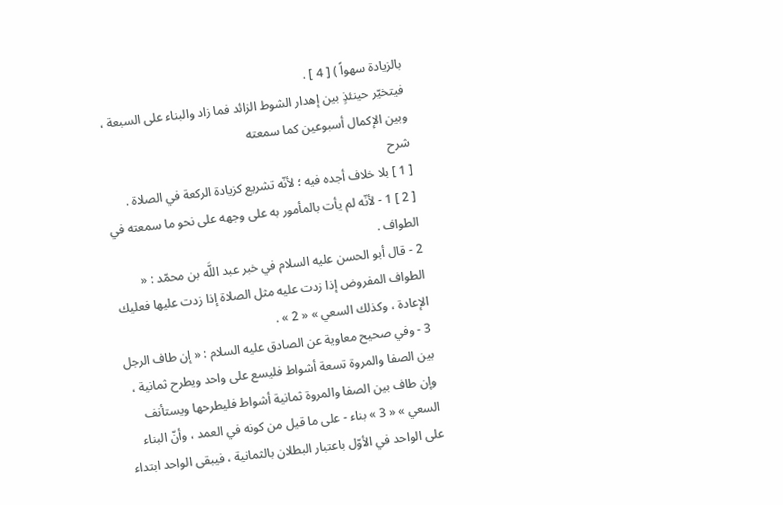بالزيادة سهواً ) [ 4 ] .
فيتخيّر حينئذٍ بين إهدار الشوط الزائد فما زاد والبناء على السبعة ، وبين الإكمال أسبوعين كما سمعته
شرح
[ 1 ] بلا خلاف أجده فيه ؛ لأنّه تشريع كزيادة الركعة في الصلاة .
[ 2 ] 1 - لأنّه لم يأت بالمأمور به على وجهه على نحو ما سمعته في الطواف .
2 - قال أبو الحسن عليه السلام في خبر عبد اللَّه بن محمّد : « الطواف المفروض إذا زدت عليه مثل الصلاة إذا زدت عليها فعليك الإعادة ، وكذلك السعي » « 2 » .
3 - وفي صحيح معاوية عن الصادق عليه السلام : « إن طاف الرجل بين الصفا والمروة تسعة أشواط فليسع على واحد ويطرح ثمانية ، وإن طاف بين الصفا والمروة ثمانية أشواط فليطرحها ويستأنف السعي » « 3 » بناء - على ما قيل من كونه في العمد ، وأنّ البناء على الواحد في الأوّل باعتبار البطلان بالثمانية ، فيبقى الواحد ابتداء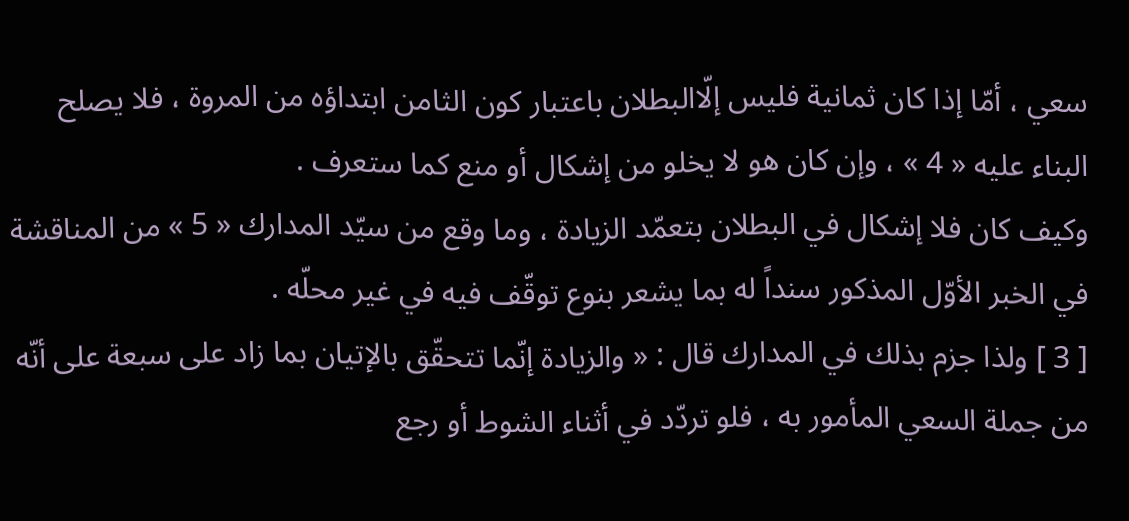سعي ، أمّا إذا كان ثمانية فليس إلّاالبطلان باعتبار كون الثامن ابتداؤه من المروة ، فلا يصلح البناء عليه « 4 » ، وإن كان هو لا يخلو من إشكال أو منع كما ستعرف .
وكيف كان فلا إشكال في البطلان بتعمّد الزيادة ، وما وقع من سيّد المدارك « 5 » من المناقشة في الخبر الأوّل المذكور سنداً له بما يشعر بنوع توقّف فيه في غير محلّه .
[ 3 ] ولذا جزم بذلك في المدارك قال : « والزيادة إنّما تتحقّق بالإتيان بما زاد على سبعة على أنّه من جملة السعي المأمور به ، فلو تردّد في أثناء الشوط أو رجع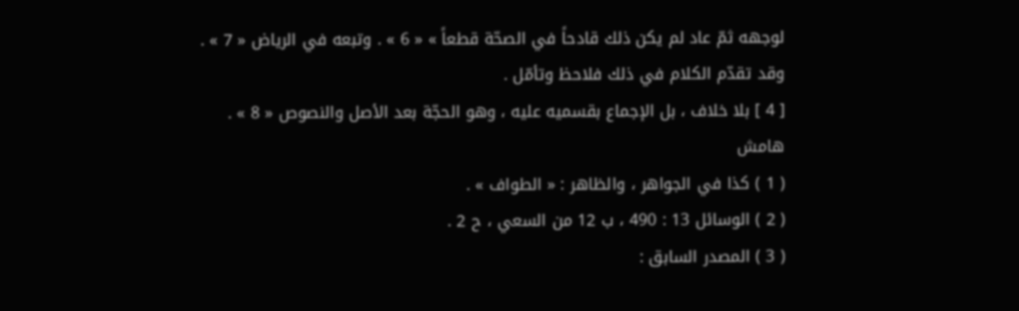لوجهه ثمّ عاد لم يكن ذلك قادحاً في الصحّة قطعاً » « 6 » . وتبعه في الرياض « 7 » .
وقد تقدّم الكلام في ذلك فلاحظ وتأمّل .
[ 4 ] بلا خلاف ، بل الإجماع بقسميه عليه ، وهو الحجّة بعد الأصل والنصوص « 8 » .
هامش
( 1 ) كذا في الجواهر ، والظاهر : « الطواف » .
( 2 ) الوسائل 13 : 490 ، ب 12 من السعي ، ح 2 .
( 3 ) المصدر السابق :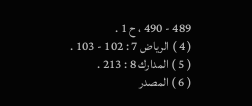489 - 490 ، ح 1 .
( 4 ) الرياض 7 : 102 - 103 .
( 5 ) المدارك 8 : 213 .
( 6 ) المصدر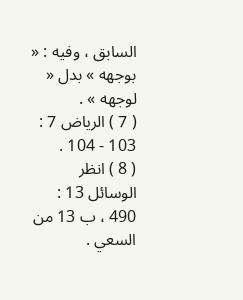السابق ، وفيه : « بوجهه » بدل « لوجهه » .
( 7 ) الرياض 7 : 103 - 104 .
( 8 ) انظر الوسائل 13 : 490 ، ب 13 من السعي .